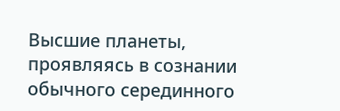Высшие планеты, проявляясь в сознании обычного серединного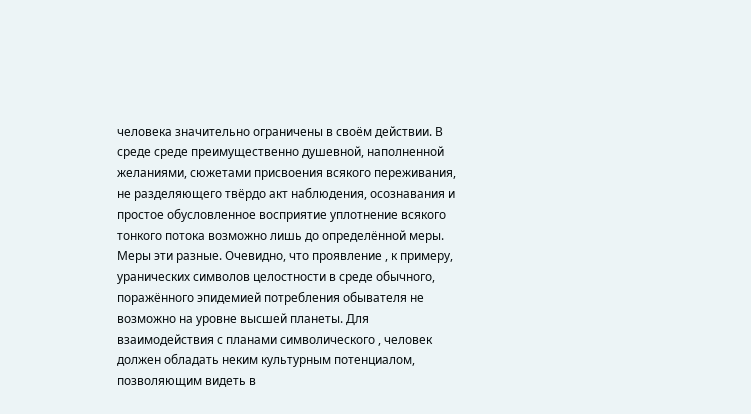человека значительно ограничены в своём действии. В среде среде преимущественно душевной, наполненной желаниями, сюжетами присвоения всякого переживания, не разделяющего твёрдо акт наблюдения, осознавания и простое обусловленное восприятие уплотнение всякого тонкого потока возможно лишь до определённой меры. Меры эти разные. Очевидно, что проявление , к примеру, уранических символов целостности в среде обычного, поражённого эпидемией потребления обывателя не возможно на уровне высшей планеты. Для взаимодействия с планами символического , человек должен обладать неким культурным потенциалом, позволяющим видеть в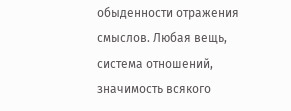обыденности отражения смыслов. Любая вещь, система отношений, значимость всякого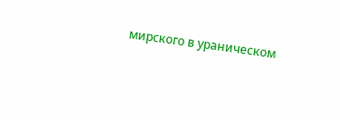мирского в ураническом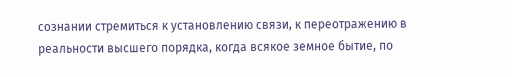сознании стремиться к установлению связи, к переотражению в реальности высшего порядка, когда всякое земное бытие, по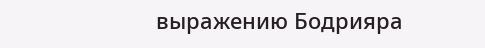выражению Бодрияра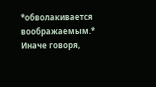*обволакивается воображаемым.* Иначе говоря,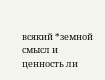всякий *земной смысл и ценность ли